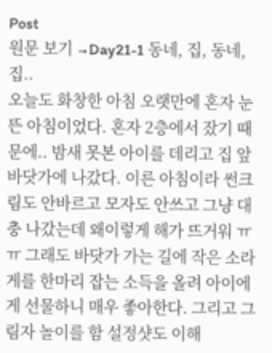Post
원문 보기 →Day21-1 동네, 집, 동네, 집..
오늘도 화창한 아침 오랫만에 혼자 눈뜬 아침이었다. 혼자 2층에서 잤기 때문에.. 밤새 못본 아이를 데리고 집 앞 바닷가에 나갔다. 이른 아침이라 썬크림도 안바르고 모자도 안쓰고 그냥 대충 나갔는데 왜이렇게 해가 뜨거워 ㅠㅠ 그래도 바닷가 가는 길에 작은 소라게를 한마리 잡는 소득을 올려 아이에게 선물하니 매우 좋아한다. 그리고 그림자 놀이를 함 설정샷도 이해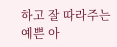하고 잘 따라주는 예쁜 아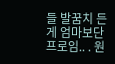들 발꿈치 든게 엄마보단 프로임.. . 원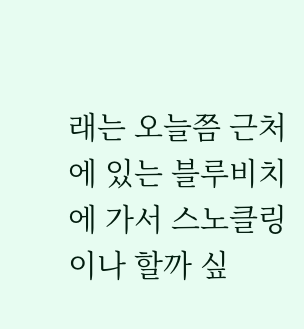래는 오늘쯤 근처에 있는 블루비치에 가서 스노클링이나 할까 싶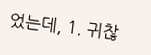었는데, 1. 귀찮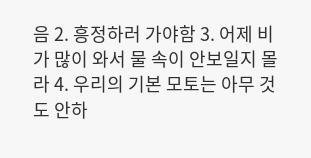음 2. 흥정하러 가야함 3. 어제 비가 많이 와서 물 속이 안보일지 몰라 4. 우리의 기본 모토는 아무 것도 안하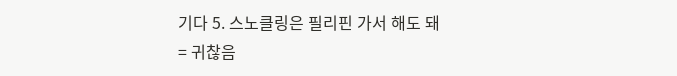기다 5. 스노클링은 필리핀 가서 해도 돼 = 귀찮음